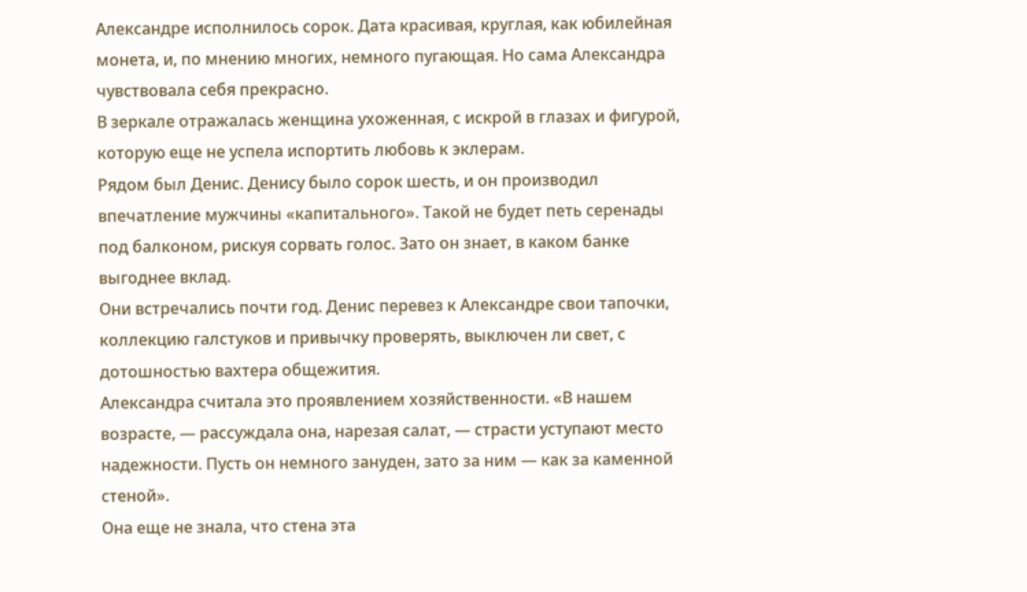Александре исполнилось сорок. Дата красивая, круглая, как юбилейная монета, и, по мнению многих, немного пугающая. Но сама Александра чувствовала себя прекрасно.
В зеркале отражалась женщина ухоженная, с искрой в глазах и фигурой, которую еще не успела испортить любовь к эклерам.
Рядом был Денис. Денису было сорок шесть, и он производил впечатление мужчины «капитального». Такой не будет петь серенады под балконом, рискуя сорвать голос. Зато он знает, в каком банке выгоднее вклад.
Они встречались почти год. Денис перевез к Александре свои тапочки, коллекцию галстуков и привычку проверять, выключен ли свет, с дотошностью вахтера общежития.
Александра считала это проявлением хозяйственности. «В нашем возрасте, — рассуждала она, нарезая салат, — страсти уступают место надежности. Пусть он немного зануден, зато за ним — как за каменной стеной».
Она еще не знала, что стена эта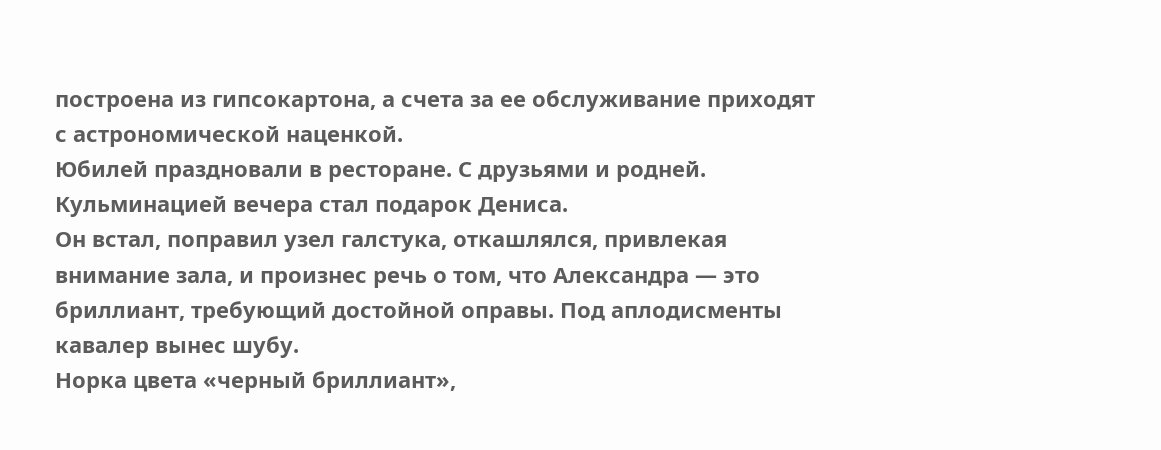построена из гипсокартона, а счета за ее обслуживание приходят с астрономической наценкой.
Юбилей праздновали в ресторане. С друзьями и родней.
Кульминацией вечера стал подарок Дениса.
Он встал, поправил узел галстука, откашлялся, привлекая внимание зала, и произнес речь о том, что Александра — это бриллиант, требующий достойной оправы. Под аплодисменты кавалер вынес шубу.
Норка цвета «черный бриллиант»,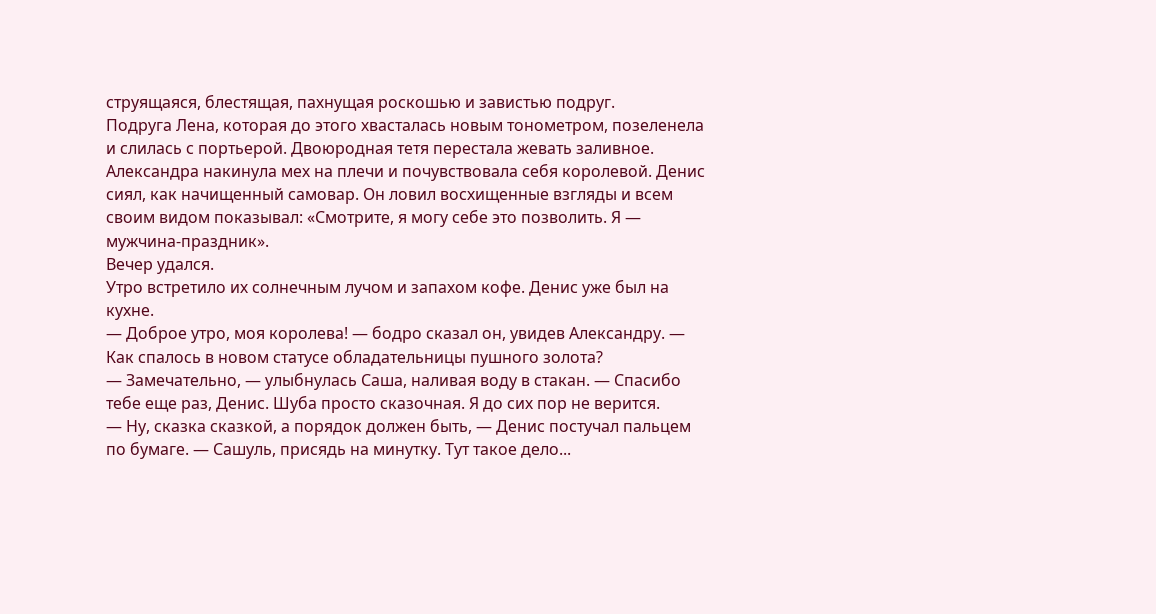струящаяся, блестящая, пахнущая роскошью и завистью подруг.
Подруга Лена, которая до этого хвасталась новым тонометром, позеленела и слилась с портьерой. Двоюродная тетя перестала жевать заливное.
Александра накинула мех на плечи и почувствовала себя королевой. Денис сиял, как начищенный самовар. Он ловил восхищенные взгляды и всем своим видом показывал: «Смотрите, я могу себе это позволить. Я — мужчина-праздник».
Вечер удался.
Утро встретило их солнечным лучом и запахом кофе. Денис уже был на кухне.
— Доброе утро, моя королева! — бодро сказал он, увидев Александру. — Как спалось в новом статусе обладательницы пушного золота?
— Замечательно, — улыбнулась Саша, наливая воду в стакан. — Спасибо тебе еще раз, Денис. Шуба просто сказочная. Я до сих пор не верится.
— Ну, сказка сказкой, а порядок должен быть, — Денис постучал пальцем по бумаге. — Сашуль, присядь на минутку. Тут такое дело...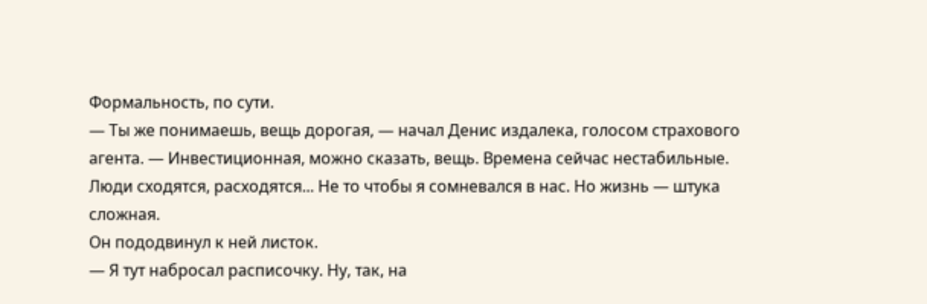Формальность, по сути.
— Ты же понимаешь, вещь дорогая, — начал Денис издалека, голосом страхового агента. — Инвестиционная, можно сказать, вещь. Времена сейчас нестабильные. Люди сходятся, расходятся... Не то чтобы я сомневался в нас. Но жизнь — штука сложная.
Он пододвинул к ней листок.
— Я тут набросал расписочку. Ну, так, на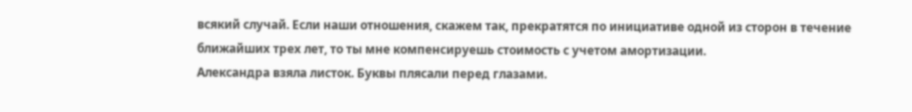всякий случай. Если наши отношения, скажем так, прекратятся по инициативе одной из сторон в течение ближайших трех лет, то ты мне компенсируешь стоимость с учетом амортизации.
Александра взяла листок. Буквы плясали перед глазами.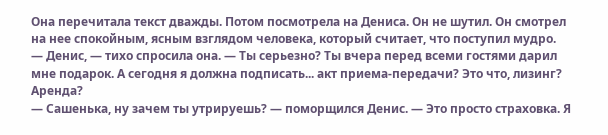Она перечитала текст дважды. Потом посмотрела на Дениса. Он не шутил. Он смотрел на нее спокойным, ясным взглядом человека, который считает, что поступил мудро.
— Денис, — тихо спросила она. — Ты серьезно? Ты вчера перед всеми гостями дарил мне подарок. А сегодня я должна подписать... акт приема-передачи? Это что, лизинг? Аренда?
— Сашенька, ну зачем ты утрируешь? — поморщился Денис. — Это просто страховка. Я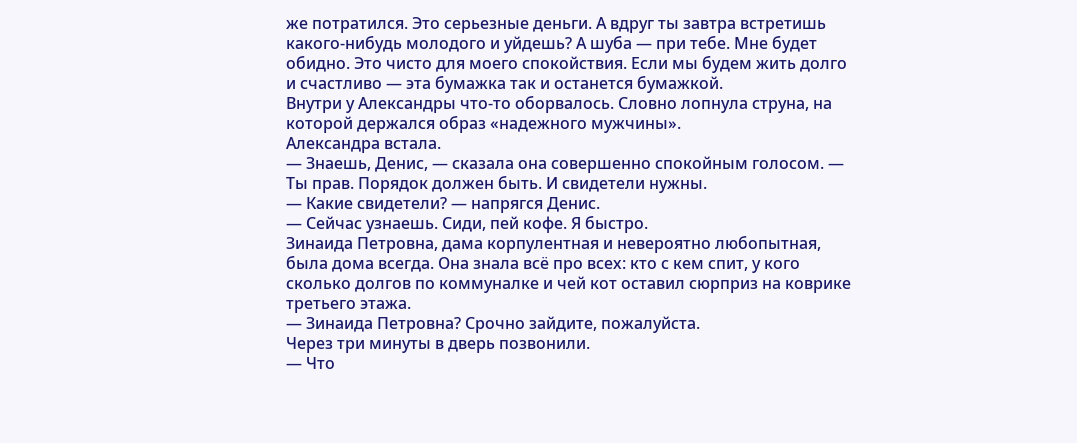же потратился. Это серьезные деньги. А вдруг ты завтра встретишь какого-нибудь молодого и уйдешь? А шуба — при тебе. Мне будет обидно. Это чисто для моего спокойствия. Если мы будем жить долго и счастливо — эта бумажка так и останется бумажкой.
Внутри у Александры что-то оборвалось. Словно лопнула струна, на которой держался образ «надежного мужчины».
Александра встала.
— Знаешь, Денис, — сказала она совершенно спокойным голосом. — Ты прав. Порядок должен быть. И свидетели нужны.
— Какие свидетели? — напрягся Денис.
— Сейчас узнаешь. Сиди, пей кофе. Я быстро.
Зинаида Петровна, дама корпулентная и невероятно любопытная, была дома всегда. Она знала всё про всех: кто с кем спит, у кого сколько долгов по коммуналке и чей кот оставил сюрприз на коврике третьего этажа.
— Зинаида Петровна? Срочно зайдите, пожалуйста.
Через три минуты в дверь позвонили.
— Что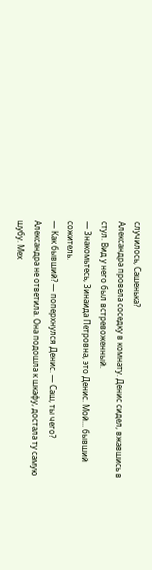случилось, Сашенька?
Александра провела соседку в комнату. Денис сидел, вжавшись в стул. Вид у него был встревоженный.
— Знакомьтесь, Зинаида Петровна, это Денис. Мой... бывший сожитель.
— Как бывший? — поперхнулся Денис. — Саш, ты чего?
Александра не ответила. Она подошла к шкафу, достала ту самую шубу. Мех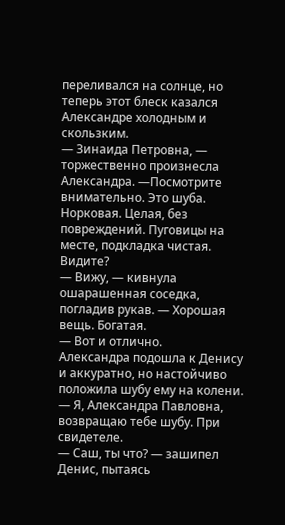переливался на солнце, но теперь этот блеск казался Александре холодным и скользким.
— Зинаида Петровна, — торжественно произнесла Александра. —Посмотрите внимательно. Это шуба. Норковая. Целая, без повреждений. Пуговицы на месте, подкладка чистая. Видите?
— Вижу, — кивнула ошарашенная соседка, погладив рукав. — Хорошая вещь. Богатая.
— Вот и отлично.
Александра подошла к Денису и аккуратно, но настойчиво положила шубу ему на колени.
— Я, Александра Павловна, возвращаю тебе шубу. При свидетеле.
— Саш, ты что? — зашипел Денис, пытаясь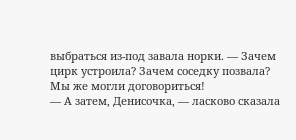выбраться из-под завала норки. — Зачем цирк устроила? Зачем соседку позвала? Мы же могли договориться!
— А затем, Денисочка, — ласково сказала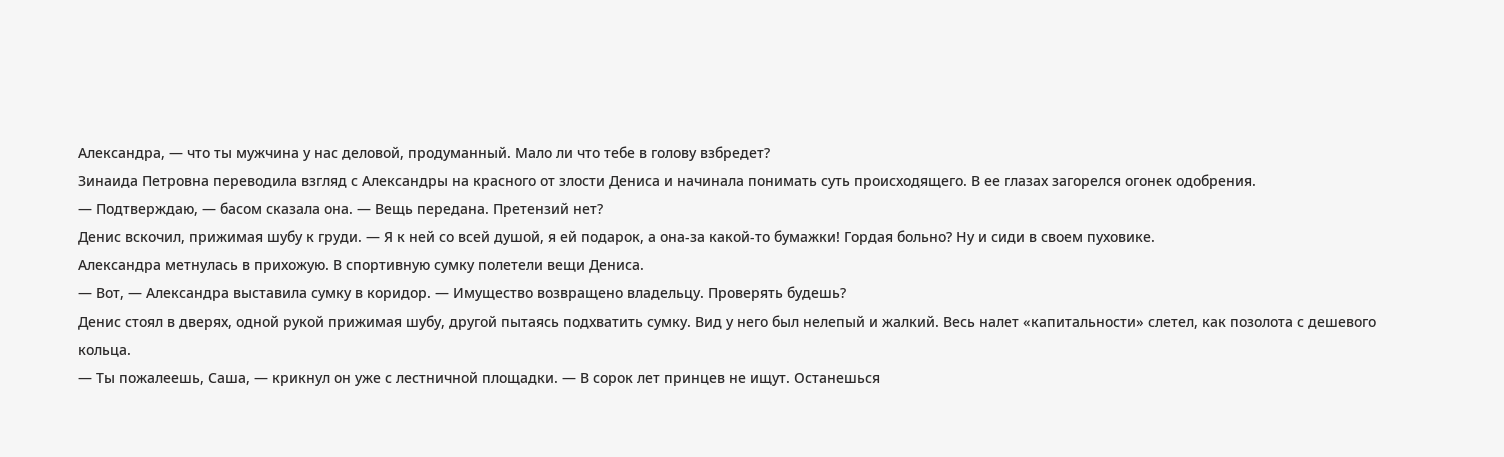Александра, — что ты мужчина у нас деловой, продуманный. Мало ли что тебе в голову взбредет?
Зинаида Петровна переводила взгляд с Александры на красного от злости Дениса и начинала понимать суть происходящего. В ее глазах загорелся огонек одобрения.
— Подтверждаю, — басом сказала она. — Вещь передана. Претензий нет?
Денис вскочил, прижимая шубу к груди. — Я к ней со всей душой, я ей подарок, а она-за какой-то бумажки! Гордая больно? Ну и сиди в своем пуховике.
Александра метнулась в прихожую. В спортивную сумку полетели вещи Дениса.
— Вот, — Александра выставила сумку в коридор. — Имущество возвращено владельцу. Проверять будешь?
Денис стоял в дверях, одной рукой прижимая шубу, другой пытаясь подхватить сумку. Вид у него был нелепый и жалкий. Весь налет «капитальности» слетел, как позолота с дешевого кольца.
— Ты пожалеешь, Саша, — крикнул он уже с лестничной площадки. — В сорок лет принцев не ищут. Останешься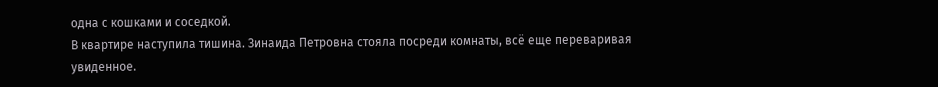одна с кошками и соседкой.
В квартире наступила тишина. Зинаида Петровна стояла посреди комнаты, всё еще переваривая увиденное.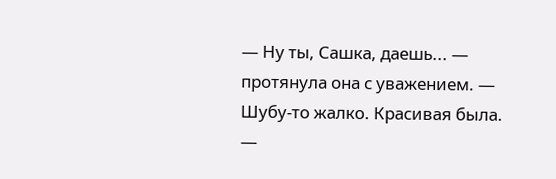— Ну ты, Сашка, даешь... — протянула она с уважением. — Шубу-то жалко. Красивая была.
—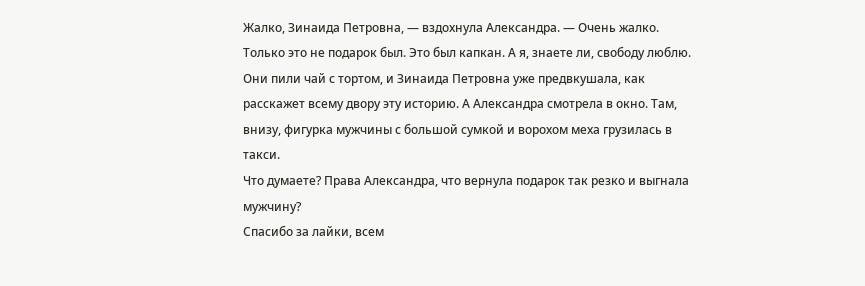Жалко, Зинаида Петровна, — вздохнула Александра. — Очень жалко. Только это не подарок был. Это был капкан. А я, знаете ли, свободу люблю.
Они пили чай с тортом, и Зинаида Петровна уже предвкушала, как расскажет всему двору эту историю. А Александра смотрела в окно. Там, внизу, фигурка мужчины с большой сумкой и ворохом меха грузилась в такси.
Что думаете? Права Александра, что вернула подарок так резко и выгнала мужчину?
Спасибо за лайки, всем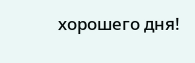хорошего дня!